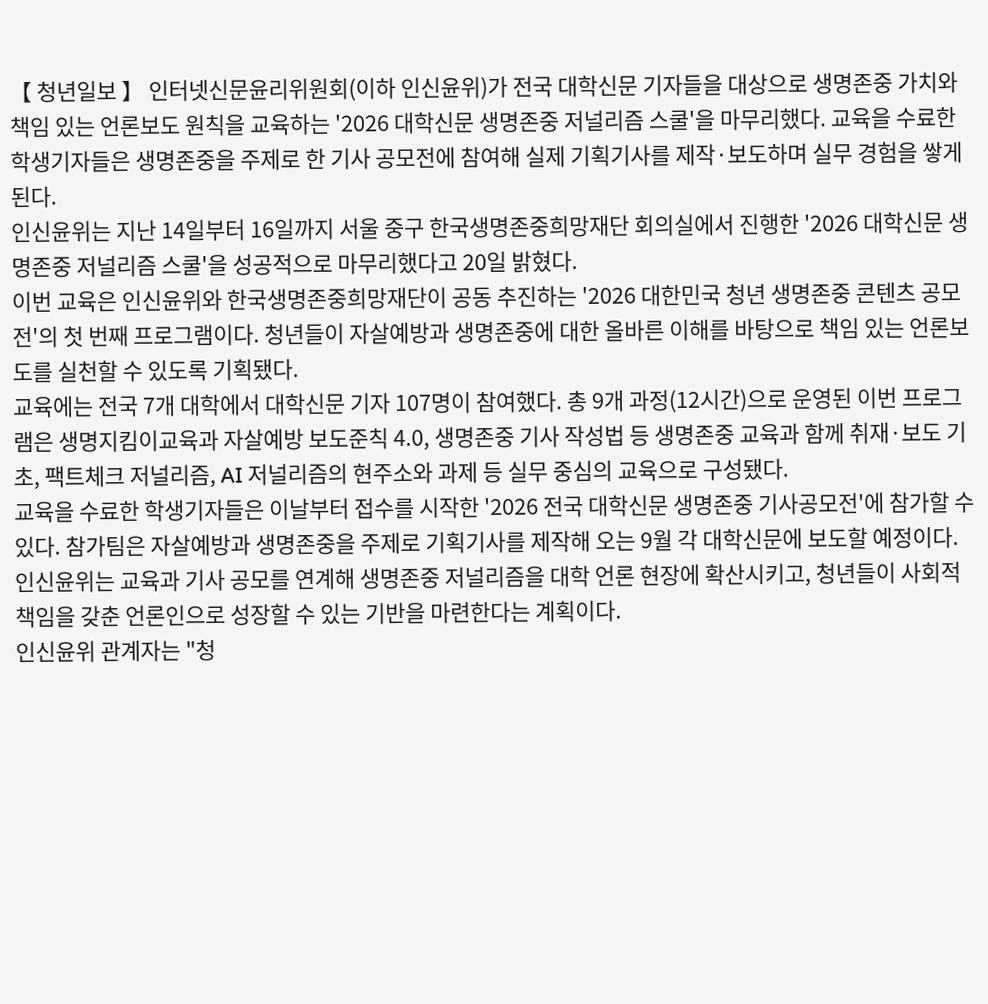【 청년일보 】 인터넷신문윤리위원회(이하 인신윤위)가 전국 대학신문 기자들을 대상으로 생명존중 가치와 책임 있는 언론보도 원칙을 교육하는 '2026 대학신문 생명존중 저널리즘 스쿨'을 마무리했다. 교육을 수료한 학생기자들은 생명존중을 주제로 한 기사 공모전에 참여해 실제 기획기사를 제작·보도하며 실무 경험을 쌓게 된다.
인신윤위는 지난 14일부터 16일까지 서울 중구 한국생명존중희망재단 회의실에서 진행한 '2026 대학신문 생명존중 저널리즘 스쿨'을 성공적으로 마무리했다고 20일 밝혔다.
이번 교육은 인신윤위와 한국생명존중희망재단이 공동 추진하는 '2026 대한민국 청년 생명존중 콘텐츠 공모전'의 첫 번째 프로그램이다. 청년들이 자살예방과 생명존중에 대한 올바른 이해를 바탕으로 책임 있는 언론보도를 실천할 수 있도록 기획됐다.
교육에는 전국 7개 대학에서 대학신문 기자 107명이 참여했다. 총 9개 과정(12시간)으로 운영된 이번 프로그램은 생명지킴이교육과 자살예방 보도준칙 4.0, 생명존중 기사 작성법 등 생명존중 교육과 함께 취재·보도 기초, 팩트체크 저널리즘, AI 저널리즘의 현주소와 과제 등 실무 중심의 교육으로 구성됐다.
교육을 수료한 학생기자들은 이날부터 접수를 시작한 '2026 전국 대학신문 생명존중 기사공모전'에 참가할 수 있다. 참가팀은 자살예방과 생명존중을 주제로 기획기사를 제작해 오는 9월 각 대학신문에 보도할 예정이다.
인신윤위는 교육과 기사 공모를 연계해 생명존중 저널리즘을 대학 언론 현장에 확산시키고, 청년들이 사회적 책임을 갖춘 언론인으로 성장할 수 있는 기반을 마련한다는 계획이다.
인신윤위 관계자는 "청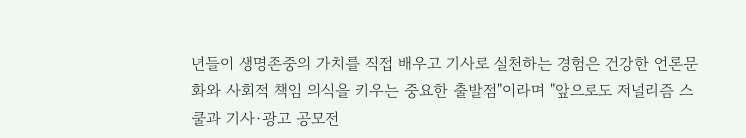년들이 생명존중의 가치를 직접 배우고 기사로 실천하는 경험은 건강한 언론문화와 사회적 책임 의식을 키우는 중요한 출발점"이라며 "앞으로도 저널리즘 스쿨과 기사·광고 공모전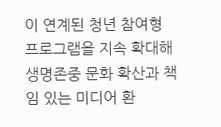이 연계된 청년 참여형 프로그램을 지속 확대해 생명존중 문화 확산과 책임 있는 미디어 환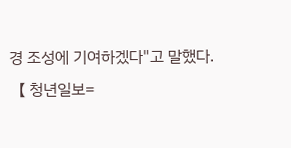경 조성에 기여하겠다"고 말했다.
【 청년일보=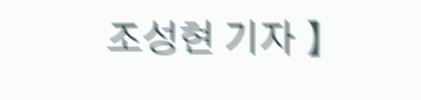조성현 기자 】